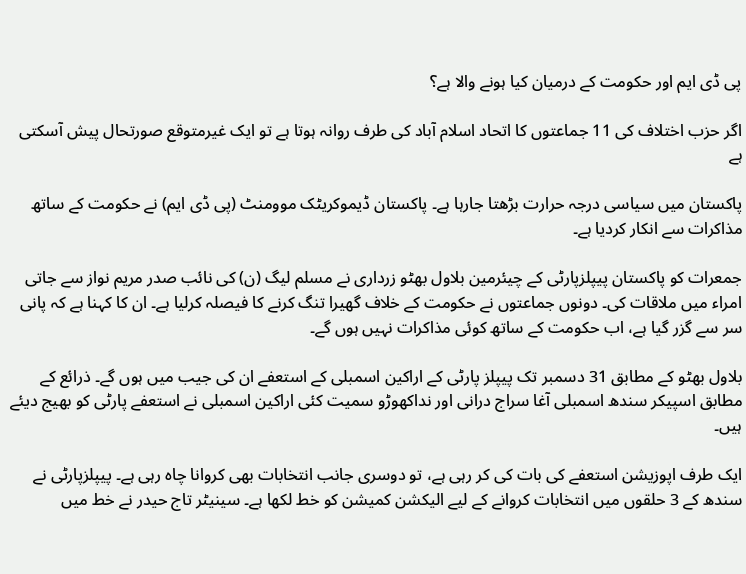پی ڈی ایم اور حکومت کے درمیان کیا ہونے والا ہے؟

اگر حزب اختلاف کی 11 جماعتوں کا اتحاد اسلام آباد کی طرف روانہ ہوتا ہے تو ایک غیرمتوقع صورتحال پیش آسکتی ہے

پاکستان میں سیاسی درجہ حرارت بڑھتا جارہا ہے۔ پاکستان ڈیموکریٹک موومنٹ (پی ڈی ایم) نے حکومت کے ساتھ مذاکرات سے انکار کردیا ہے۔

جمعرات کو پاکستان پیپلزپارٹی کے چیئرمین بلاول بھٹو زرداری نے مسلم لیگ (ن) کی نائب صدر مریم نواز سے جاتی امراء میں ملاقات کی۔ دونوں جماعتوں نے حکومت کے خلاف گھیرا تنگ کرنے کا فیصلہ کرلیا ہے۔ ان کا کہنا ہے کہ پانی سر سے گزر گیا ہے، اب حکومت کے ساتھ کوئی مذاکرات نہیں ہوں گے۔

بلاول بھٹو کے مطابق 31 دسمبر تک پیپلز پارٹی کے اراکین اسمبلی کے استعفے ان کی جیب میں ہوں گے۔ ذرائع کے مطابق اسپیکر سندھ اسمبلی آغا سراج درانی اور نداکھوڑو سمیت کئی اراکین اسمبلی نے استعفے پارٹی کو بھیج دیئے ہیں۔

ایک طرف اپوزیشن استعفے کی بات کی کر رہی ہے، تو دوسری جانب انتخابات بھی کروانا چاہ رہی ہے۔ پیپلزپارٹی نے سندھ کے 3 حلقوں میں انتخابات کروانے کے لیے الیکشن کمیشن کو خط لکھا ہے۔ سینیٹر تاج حیدر نے خط میں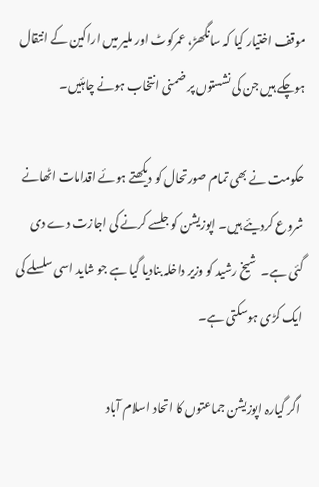موقف اختیار کیا کہ سانگھڑ، عمرکوٹ اور ملیر میں اراکین کے انتقال ہوچکے ہیں جن کی نشستوں پر ضمنی انتخاب ہونے چاہئیں۔

حکومت نے بھی تمام صورتحال کو دیکھتے ہوئے اقدامات اٹھانے شروع کردیئے ہیں۔ اپوزیشن کو جلسے کرنے کی اجازت دے دی گئی ہے۔  شیخ رشید کو وزیر داخلہ بنادیا گیا ہے جو شاید اسی سلسلے کی ایک کڑی ہوسکتی ہے۔

اگر گیارہ اپوزیشن جماعتوں کا اتحاد اسلام آباد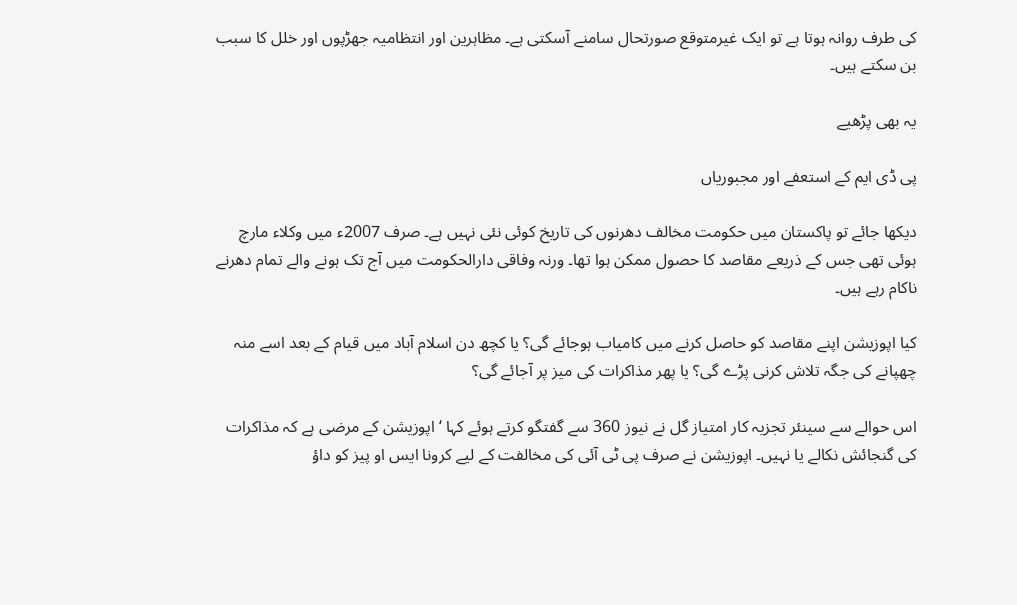کی طرف روانہ ہوتا ہے تو ایک غیرمتوقع صورتحال سامنے آسکتی ہے۔ مظاہرین اور انتظامیہ جھڑپوں اور خلل کا سبب بن سکتے ہیں۔

یہ بھی پڑھیے

پی ڈی ایم کے استعفے اور مجبوریاں

دیکھا جائے تو پاکستان میں حکومت مخالف دھرنوں کی تاریخ کوئی نئی نہیں ہے۔ صرف 2007ء میں وکلاء مارچ ہوئی تھی جس کے ذریعے مقاصد کا حصول ممکن ہوا تھا۔ ورنہ وفاقی دارالحکومت میں آج تک ہونے والے تمام دھرنے ناکام رہے ہیں۔

کیا اپوزیشن اپنے مقاصد کو حاصل کرنے میں کامیاب ہوجائے گی؟ یا کچھ دن اسلام آباد میں قیام کے بعد اسے منہ چھپانے کی جگہ تلاش کرنی پڑے گی؟ یا پھر مذاکرات کی میز پر آجائے گی؟

اس حوالے سے سینئر تجزیہ کار امتیاز گل نے نیوز 360 سے گفتگو کرتے ہوئے کہا ‘اپوزیشن کے مرضی ہے کہ مذاکرات کی گنجائش نکالے یا نہیں۔ اپوزیشن نے صرف پی ٹی آئی کی مخالفت کے لیے کرونا ایس او پیز کو داؤ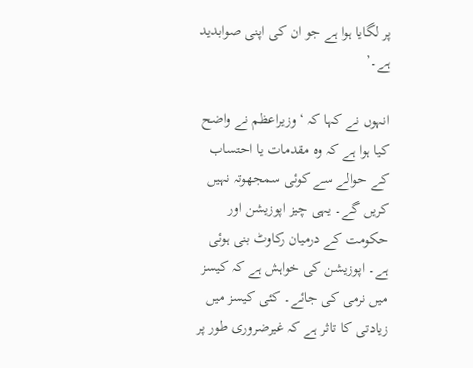پر لگایا ہوا ہے جو ان کی اپنی صوابدید ہے۔’

انہوں نے کہا کہ ‘وزیراعظم نے واضح کیا ہوا ہے کہ وہ مقدمات یا احتساب کے حوالے سے کوئی سمجھوتہ نہیں کریں گے۔ یہی چیز اپوزیشن اور حکومت کے درمیان رکاوٹ بنی ہوئی ہے۔ اپوزیشن کی خواہش ہے کہ کیسز میں نرمی کی جائے۔ کئی کیسز میں زیادتی کا تاثر ہے کہ غیرضروری طور پر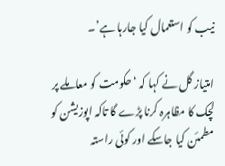نیب کو استعمال کیا جارہا ہے’۔

امتیاز گل نے کہا کہ ‘حکومت کو معاملے پر لچک کا مظاہرہ کرنا پڑے گا تاکہ اپوزیشن کو مطمئن کیا جاسکے اور کوئی راستہ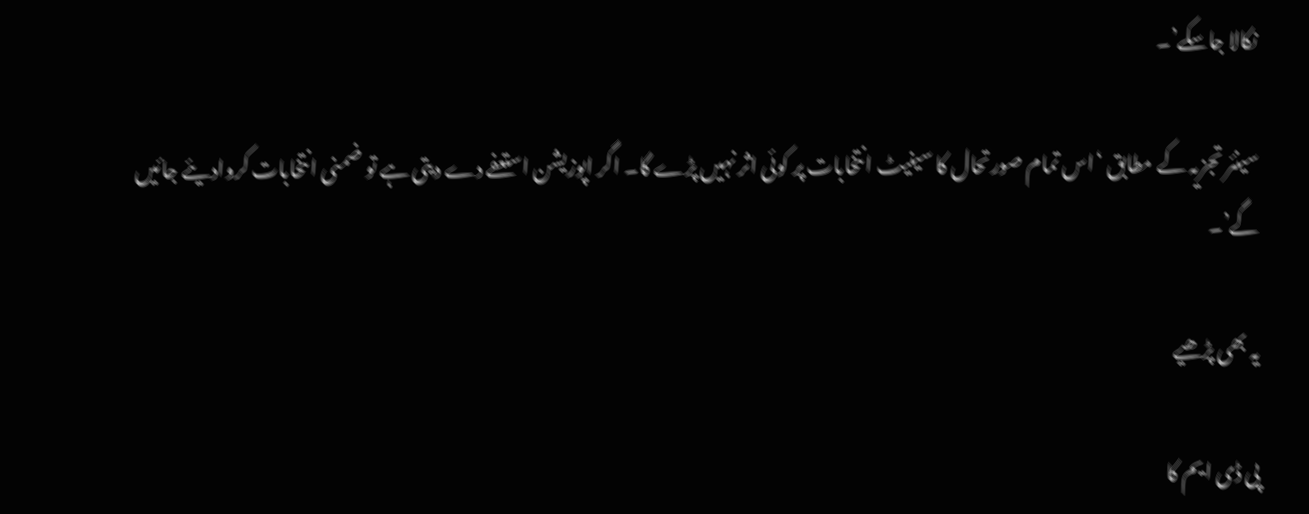نکالا جاسکے’۔

سینئر تجزیہ کے مطابق ‘اس تمام صورتحال کا سینیٹ انتخابات پر کوئی اثر نہیں پڑے گا۔ اگر اپوزیشن استعفے دے دیتی ہے تو ضمنی انتخابات کروادیئے جائیں گے’۔

یہ بھی پڑھیے

پی ڈی ایم کا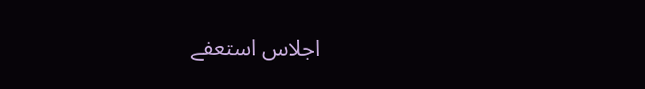اجلاس استعفے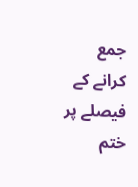جمع کرانے کے فیصلے پر ختم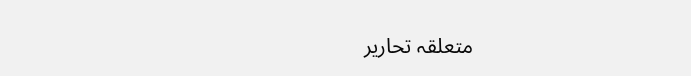متعلقہ تحاریر